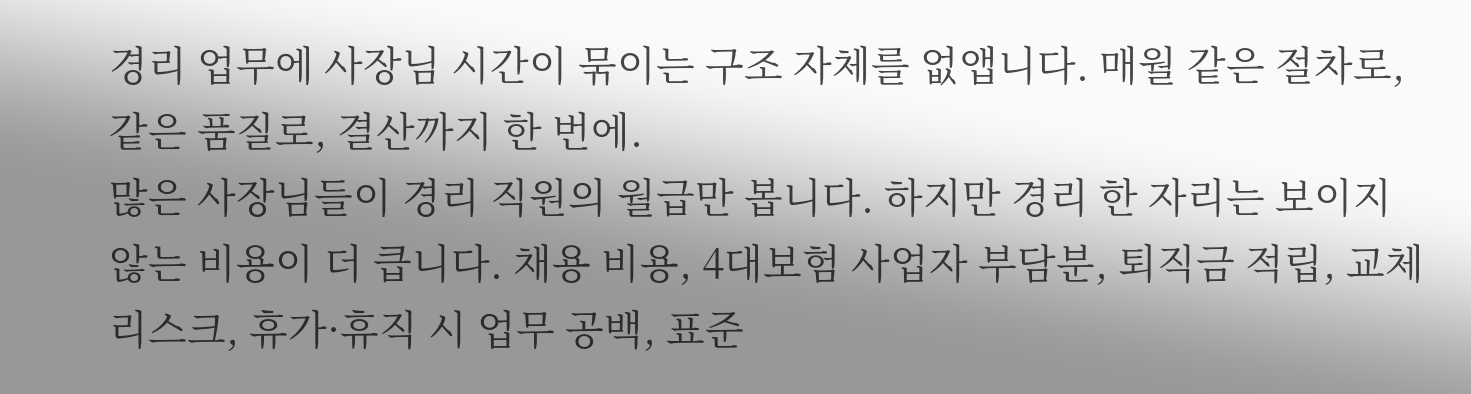경리 업무에 사장님 시간이 묶이는 구조 자체를 없앱니다. 매월 같은 절차로, 같은 품질로, 결산까지 한 번에.
많은 사장님들이 경리 직원의 월급만 봅니다. 하지만 경리 한 자리는 보이지 않는 비용이 더 큽니다. 채용 비용, 4대보험 사업자 부담분, 퇴직금 적립, 교체 리스크, 휴가·휴직 시 업무 공백, 표준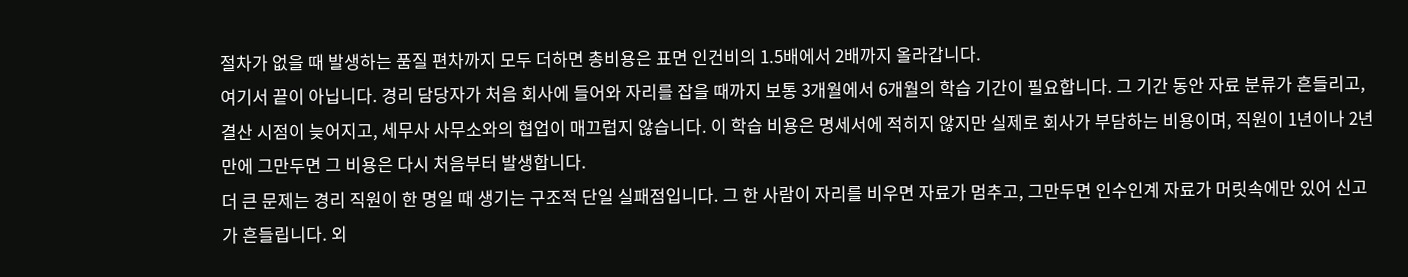절차가 없을 때 발생하는 품질 편차까지 모두 더하면 총비용은 표면 인건비의 1.5배에서 2배까지 올라갑니다.
여기서 끝이 아닙니다. 경리 담당자가 처음 회사에 들어와 자리를 잡을 때까지 보통 3개월에서 6개월의 학습 기간이 필요합니다. 그 기간 동안 자료 분류가 흔들리고, 결산 시점이 늦어지고, 세무사 사무소와의 협업이 매끄럽지 않습니다. 이 학습 비용은 명세서에 적히지 않지만 실제로 회사가 부담하는 비용이며, 직원이 1년이나 2년 만에 그만두면 그 비용은 다시 처음부터 발생합니다.
더 큰 문제는 경리 직원이 한 명일 때 생기는 구조적 단일 실패점입니다. 그 한 사람이 자리를 비우면 자료가 멈추고, 그만두면 인수인계 자료가 머릿속에만 있어 신고가 흔들립니다. 외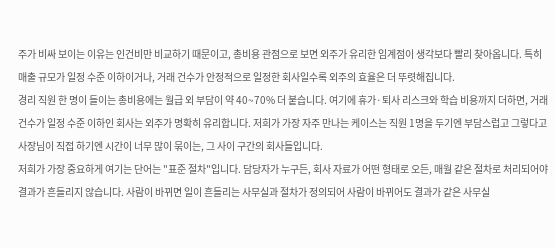주가 비싸 보이는 이유는 인건비만 비교하기 때문이고, 총비용 관점으로 보면 외주가 유리한 임계점이 생각보다 빨리 찾아옵니다. 특히 매출 규모가 일정 수준 이하이거나, 거래 건수가 안정적으로 일정한 회사일수록 외주의 효율은 더 뚜렷해집니다.
경리 직원 한 명이 들이는 총비용에는 월급 외 부담이 약 40~70% 더 붙습니다. 여기에 휴가·퇴사 리스크와 학습 비용까지 더하면, 거래 건수가 일정 수준 이하인 회사는 외주가 명확히 유리합니다. 저희가 가장 자주 만나는 케이스는 직원 1명을 두기엔 부담스럽고 그렇다고 사장님이 직접 하기엔 시간이 너무 많이 묶이는, 그 사이 구간의 회사들입니다.
저희가 가장 중요하게 여기는 단어는 "표준 절차"입니다. 담당자가 누구든, 회사 자료가 어떤 형태로 오든, 매월 같은 절차로 처리되어야 결과가 흔들리지 않습니다. 사람이 바뀌면 일이 흔들리는 사무실과 절차가 정의되어 사람이 바뀌어도 결과가 같은 사무실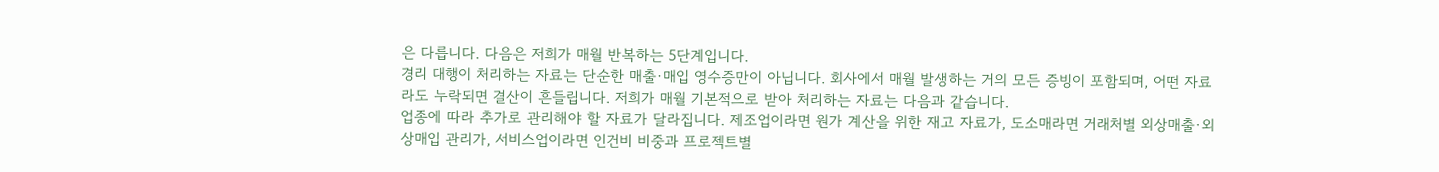은 다릅니다. 다음은 저희가 매월 반복하는 5단계입니다.
경리 대행이 처리하는 자료는 단순한 매출·매입 영수증만이 아닙니다. 회사에서 매월 발생하는 거의 모든 증빙이 포함되며, 어떤 자료라도 누락되면 결산이 흔들립니다. 저희가 매월 기본적으로 받아 처리하는 자료는 다음과 같습니다.
업종에 따라 추가로 관리해야 할 자료가 달라집니다. 제조업이라면 원가 계산을 위한 재고 자료가, 도소매라면 거래처별 외상매출·외상매입 관리가, 서비스업이라면 인건비 비중과 프로젝트별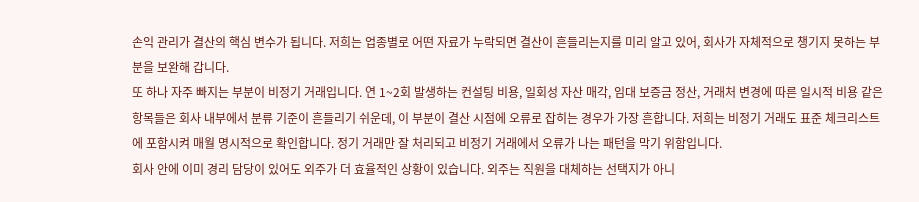손익 관리가 결산의 핵심 변수가 됩니다. 저희는 업종별로 어떤 자료가 누락되면 결산이 흔들리는지를 미리 알고 있어, 회사가 자체적으로 챙기지 못하는 부분을 보완해 갑니다.
또 하나 자주 빠지는 부분이 비정기 거래입니다. 연 1~2회 발생하는 컨설팅 비용, 일회성 자산 매각, 임대 보증금 정산, 거래처 변경에 따른 일시적 비용 같은 항목들은 회사 내부에서 분류 기준이 흔들리기 쉬운데, 이 부분이 결산 시점에 오류로 잡히는 경우가 가장 흔합니다. 저희는 비정기 거래도 표준 체크리스트에 포함시켜 매월 명시적으로 확인합니다. 정기 거래만 잘 처리되고 비정기 거래에서 오류가 나는 패턴을 막기 위함입니다.
회사 안에 이미 경리 담당이 있어도 외주가 더 효율적인 상황이 있습니다. 외주는 직원을 대체하는 선택지가 아니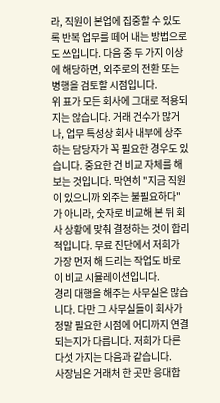라, 직원이 본업에 집중할 수 있도록 반복 업무를 떼어 내는 방법으로도 쓰입니다. 다음 중 두 가지 이상에 해당하면, 외주로의 전환 또는 병행을 검토할 시점입니다.
위 표가 모든 회사에 그대로 적용되지는 않습니다. 거래 건수가 많거나, 업무 특성상 회사 내부에 상주하는 담당자가 꼭 필요한 경우도 있습니다. 중요한 건 비교 자체를 해 보는 것입니다. 막연히 "지금 직원이 있으니까 외주는 불필요하다"가 아니라, 숫자로 비교해 본 뒤 회사 상황에 맞춰 결정하는 것이 합리적입니다. 무료 진단에서 저희가 가장 먼저 해 드리는 작업도 바로 이 비교 시뮬레이션입니다.
경리 대행을 해주는 사무실은 많습니다. 다만 그 사무실들이 회사가 정말 필요한 시점에 어디까지 연결되는지가 다릅니다. 저희가 다른 다섯 가지는 다음과 같습니다.
사장님은 거래처 한 곳만 응대합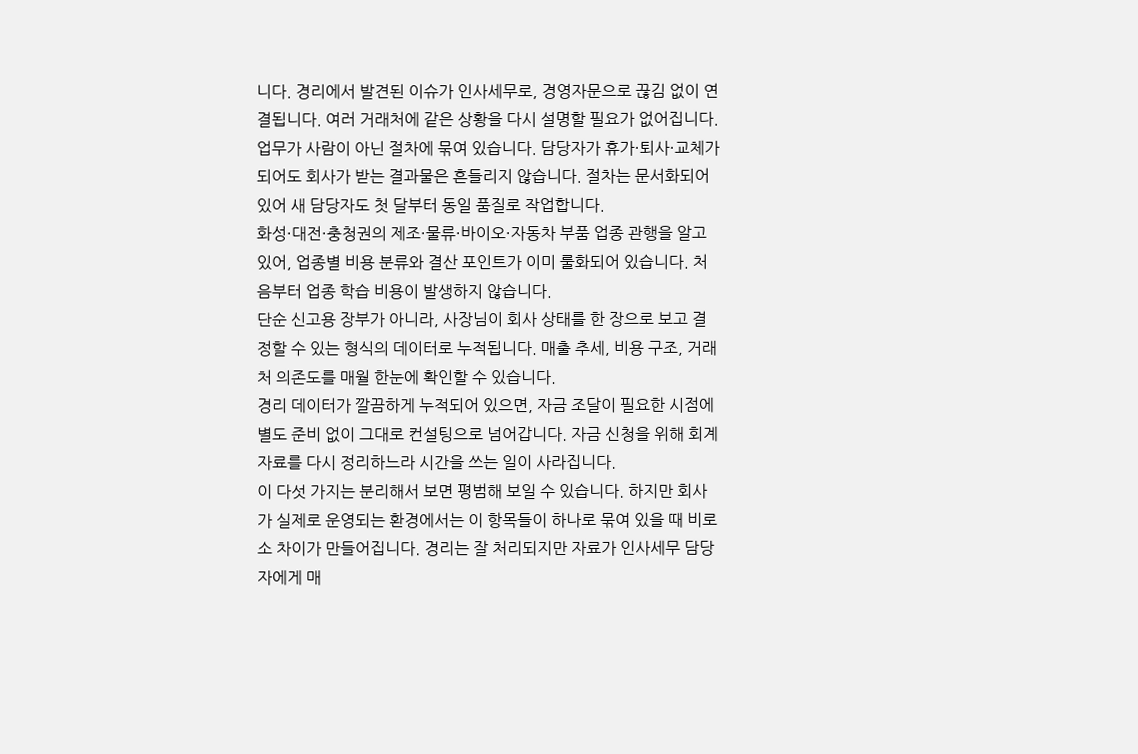니다. 경리에서 발견된 이슈가 인사세무로, 경영자문으로 끊김 없이 연결됩니다. 여러 거래처에 같은 상황을 다시 설명할 필요가 없어집니다.
업무가 사람이 아닌 절차에 묶여 있습니다. 담당자가 휴가·퇴사·교체가 되어도 회사가 받는 결과물은 흔들리지 않습니다. 절차는 문서화되어 있어 새 담당자도 첫 달부터 동일 품질로 작업합니다.
화성·대전·충청권의 제조·물류·바이오·자동차 부품 업종 관행을 알고 있어, 업종별 비용 분류와 결산 포인트가 이미 룰화되어 있습니다. 처음부터 업종 학습 비용이 발생하지 않습니다.
단순 신고용 장부가 아니라, 사장님이 회사 상태를 한 장으로 보고 결정할 수 있는 형식의 데이터로 누적됩니다. 매출 추세, 비용 구조, 거래처 의존도를 매월 한눈에 확인할 수 있습니다.
경리 데이터가 깔끔하게 누적되어 있으면, 자금 조달이 필요한 시점에 별도 준비 없이 그대로 컨설팅으로 넘어갑니다. 자금 신청을 위해 회계 자료를 다시 정리하느라 시간을 쓰는 일이 사라집니다.
이 다섯 가지는 분리해서 보면 평범해 보일 수 있습니다. 하지만 회사가 실제로 운영되는 환경에서는 이 항목들이 하나로 묶여 있을 때 비로소 차이가 만들어집니다. 경리는 잘 처리되지만 자료가 인사세무 담당자에게 매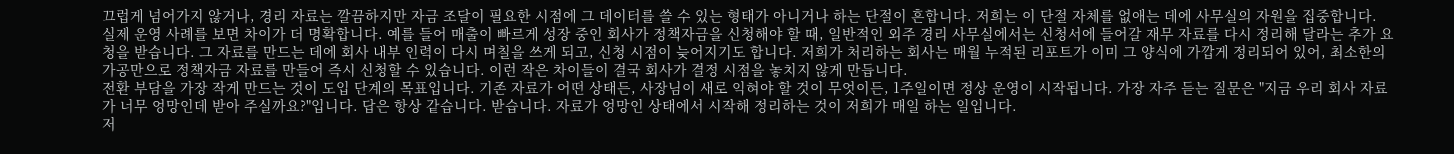끄럽게 넘어가지 않거나, 경리 자료는 깔끔하지만 자금 조달이 필요한 시점에 그 데이터를 쓸 수 있는 형태가 아니거나 하는 단절이 흔합니다. 저희는 이 단절 자체를 없애는 데에 사무실의 자원을 집중합니다.
실제 운영 사례를 보면 차이가 더 명확합니다. 예를 들어 매출이 빠르게 성장 중인 회사가 정책자금을 신청해야 할 때, 일반적인 외주 경리 사무실에서는 신청서에 들어갈 재무 자료를 다시 정리해 달라는 추가 요청을 받습니다. 그 자료를 만드는 데에 회사 내부 인력이 다시 며칠을 쓰게 되고, 신청 시점이 늦어지기도 합니다. 저희가 처리하는 회사는 매월 누적된 리포트가 이미 그 양식에 가깝게 정리되어 있어, 최소한의 가공만으로 정책자금 자료를 만들어 즉시 신청할 수 있습니다. 이런 작은 차이들이 결국 회사가 결정 시점을 놓치지 않게 만듭니다.
전환 부담을 가장 작게 만드는 것이 도입 단계의 목표입니다. 기존 자료가 어떤 상태든, 사장님이 새로 익혀야 할 것이 무엇이든, 1주일이면 정상 운영이 시작됩니다. 가장 자주 듣는 질문은 "지금 우리 회사 자료가 너무 엉망인데 받아 주실까요?"입니다. 답은 항상 같습니다. 받습니다. 자료가 엉망인 상태에서 시작해 정리하는 것이 저희가 매일 하는 일입니다.
저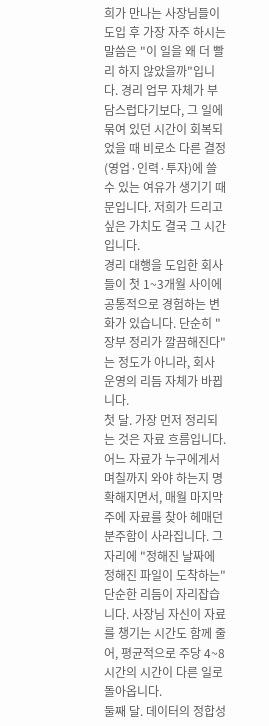희가 만나는 사장님들이 도입 후 가장 자주 하시는 말씀은 "이 일을 왜 더 빨리 하지 않았을까"입니다. 경리 업무 자체가 부담스럽다기보다, 그 일에 묶여 있던 시간이 회복되었을 때 비로소 다른 결정(영업·인력·투자)에 쓸 수 있는 여유가 생기기 때문입니다. 저희가 드리고 싶은 가치도 결국 그 시간입니다.
경리 대행을 도입한 회사들이 첫 1~3개월 사이에 공통적으로 경험하는 변화가 있습니다. 단순히 "장부 정리가 깔끔해진다"는 정도가 아니라, 회사 운영의 리듬 자체가 바뀝니다.
첫 달. 가장 먼저 정리되는 것은 자료 흐름입니다. 어느 자료가 누구에게서 며칠까지 와야 하는지 명확해지면서, 매월 마지막 주에 자료를 찾아 헤매던 분주함이 사라집니다. 그 자리에 "정해진 날짜에 정해진 파일이 도착하는" 단순한 리듬이 자리잡습니다. 사장님 자신이 자료를 챙기는 시간도 함께 줄어, 평균적으로 주당 4~8시간의 시간이 다른 일로 돌아옵니다.
둘째 달. 데이터의 정합성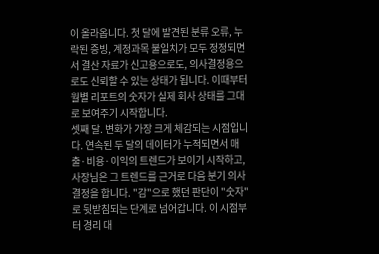이 올라옵니다. 첫 달에 발견된 분류 오류, 누락된 증빙, 계정과목 불일치가 모두 정정되면서 결산 자료가 신고용으로도, 의사결정용으로도 신뢰할 수 있는 상태가 됩니다. 이때부터 월별 리포트의 숫자가 실제 회사 상태를 그대로 보여주기 시작합니다.
셋째 달. 변화가 가장 크게 체감되는 시점입니다. 연속된 두 달의 데이터가 누적되면서 매출·비용·이익의 트렌드가 보이기 시작하고, 사장님은 그 트렌드를 근거로 다음 분기 의사결정을 합니다. "감"으로 했던 판단이 "숫자"로 뒷받침되는 단계로 넘어갑니다. 이 시점부터 경리 대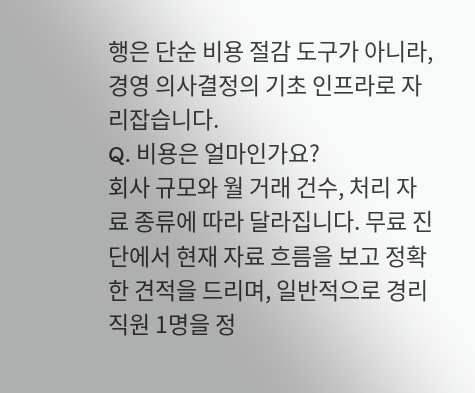행은 단순 비용 절감 도구가 아니라, 경영 의사결정의 기초 인프라로 자리잡습니다.
Q. 비용은 얼마인가요?
회사 규모와 월 거래 건수, 처리 자료 종류에 따라 달라집니다. 무료 진단에서 현재 자료 흐름을 보고 정확한 견적을 드리며, 일반적으로 경리 직원 1명을 정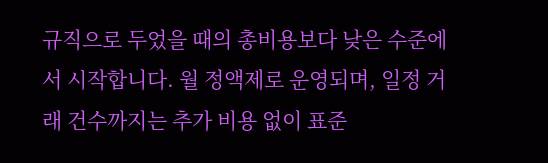규직으로 두었을 때의 총비용보다 낮은 수준에서 시작합니다. 월 정액제로 운영되며, 일정 거래 건수까지는 추가 비용 없이 표준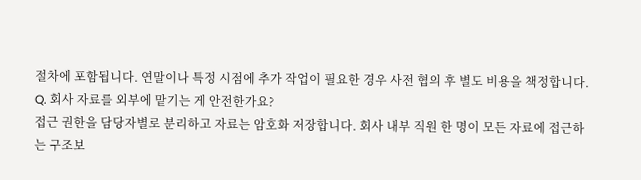절차에 포함됩니다. 연말이나 특정 시점에 추가 작업이 필요한 경우 사전 협의 후 별도 비용을 책정합니다.
Q. 회사 자료를 외부에 맡기는 게 안전한가요?
접근 권한을 담당자별로 분리하고 자료는 암호화 저장합니다. 회사 내부 직원 한 명이 모든 자료에 접근하는 구조보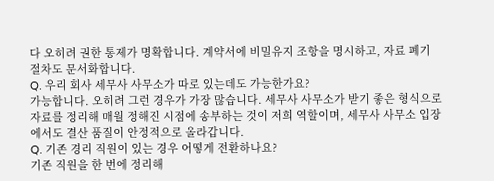다 오히려 권한 통제가 명확합니다. 계약서에 비밀유지 조항을 명시하고, 자료 폐기 절차도 문서화합니다.
Q. 우리 회사 세무사 사무소가 따로 있는데도 가능한가요?
가능합니다. 오히려 그런 경우가 가장 많습니다. 세무사 사무소가 받기 좋은 형식으로 자료를 정리해 매월 정해진 시점에 송부하는 것이 저희 역할이며, 세무사 사무소 입장에서도 결산 품질이 안정적으로 올라갑니다.
Q. 기존 경리 직원이 있는 경우 어떻게 전환하나요?
기존 직원을 한 번에 정리해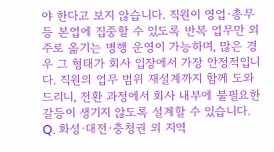야 한다고 보지 않습니다. 직원이 영업·총무 등 본업에 집중할 수 있도록 반복 업무만 외주로 옮기는 병행 운영이 가능하며, 많은 경우 그 형태가 회사 입장에서 가장 안정적입니다. 직원의 업무 범위 재설계까지 함께 도와 드리니, 전환 과정에서 회사 내부에 불필요한 갈등이 생기지 않도록 설계할 수 있습니다.
Q. 화성·대전·충청권 외 지역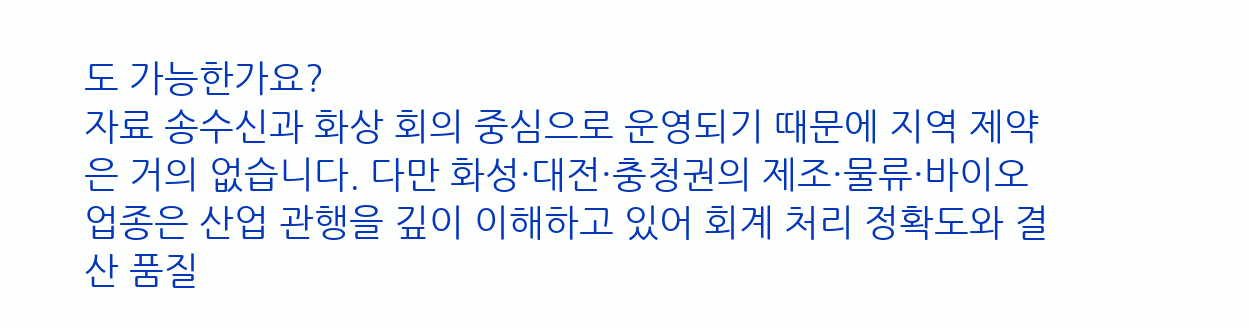도 가능한가요?
자료 송수신과 화상 회의 중심으로 운영되기 때문에 지역 제약은 거의 없습니다. 다만 화성·대전·충청권의 제조·물류·바이오 업종은 산업 관행을 깊이 이해하고 있어 회계 처리 정확도와 결산 품질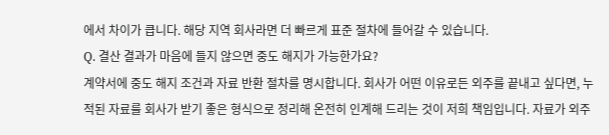에서 차이가 큽니다. 해당 지역 회사라면 더 빠르게 표준 절차에 들어갈 수 있습니다.
Q. 결산 결과가 마음에 들지 않으면 중도 해지가 가능한가요?
계약서에 중도 해지 조건과 자료 반환 절차를 명시합니다. 회사가 어떤 이유로든 외주를 끝내고 싶다면, 누적된 자료를 회사가 받기 좋은 형식으로 정리해 온전히 인계해 드리는 것이 저희 책임입니다. 자료가 외주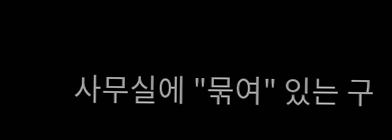사무실에 "묶여" 있는 구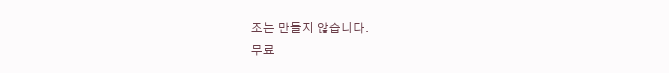조는 만들지 않습니다.
무료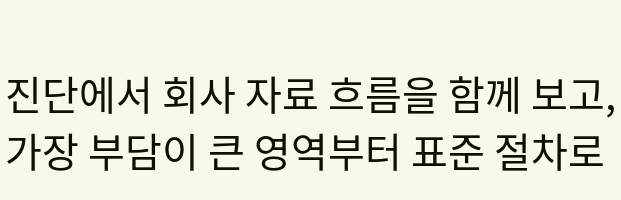진단에서 회사 자료 흐름을 함께 보고, 가장 부담이 큰 영역부터 표준 절차로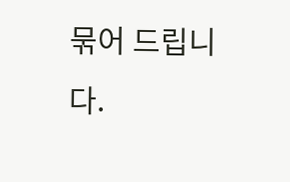묶어 드립니다.